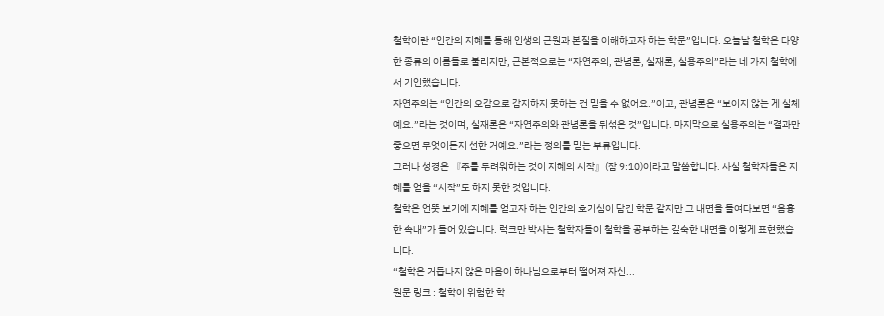철학이란 “인간의 지혜를 통해 인생의 근원과 본질을 이해하고자 하는 학문”입니다. 오늘날 철학은 다양한 종류의 이름들로 불리지만, 근본적으로는 “자연주의, 관념론, 실재론, 실용주의”라는 네 가지 철학에서 기인했습니다.
자연주의는 “인간의 오감으로 감지하지 못하는 건 믿을 수 없어요.”이고, 관념론은 “보이지 않는 게 실체예요.”라는 것이며, 실재론은 “자연주의와 관념론을 뒤섞은 것”입니다. 마지막으로 실용주의는 “결과만 좋으면 무엇이든지 선한 거예요.”라는 정의를 믿는 부류입니다.
그러나 성경은 『주를 두려워하는 것이 지혜의 시작』(잠 9:10)이라고 말씀합니다. 사실 철학자들은 지혜를 얻을 “시작”도 하지 못한 것입니다.
철학은 언뜻 보기에 지혜를 얻고자 하는 인간의 호기심이 담긴 학문 같지만 그 내면을 들여다보면 “음흉한 속내”가 들어 있습니다. 럭크만 박사는 철학자들이 철학을 공부하는 깊숙한 내면을 이렇게 표현했습니다.
“철학은 거듭나지 않은 마음이 하나님으로부터 떨어져 자신...
원문 링크 : 철학이 위험한 학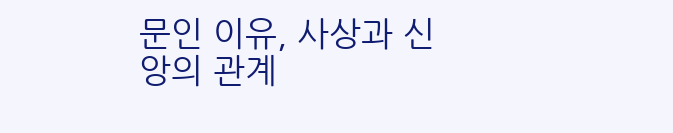문인 이유, 사상과 신앙의 관계